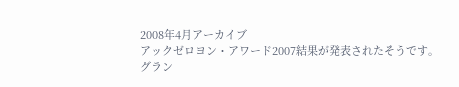2008年4月アーカイブ
アックゼロヨン・アワード2007結果が発表されたそうです。
グラン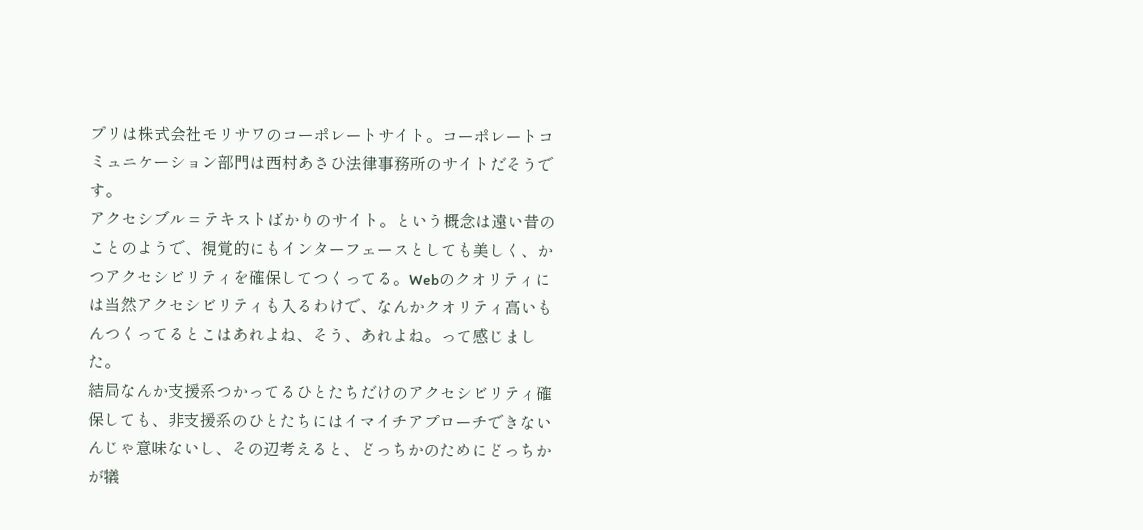プリは株式会社モリサワのコーポレートサイト。コーポレートコミュニケーション部門は西村あさひ法律事務所のサイトだそうです。
アクセシブル = テキストばかりのサイト。という概念は遠い昔のことのようで、視覚的にもインターフェースとしても美しく、かつアクセシビリティを確保してつくってる。Webのクオリティには当然アクセシビリティも入るわけで、なんかクオリティ高いもんつくってるとこはあれよね、そう、あれよね。って感じました。
結局なんか支援系つかってるひとたちだけのアクセシビリティ確保しても、非支援系のひとたちにはイマイチアプローチできないんじゃ意味ないし、その辺考えると、どっちかのためにどっちかが犠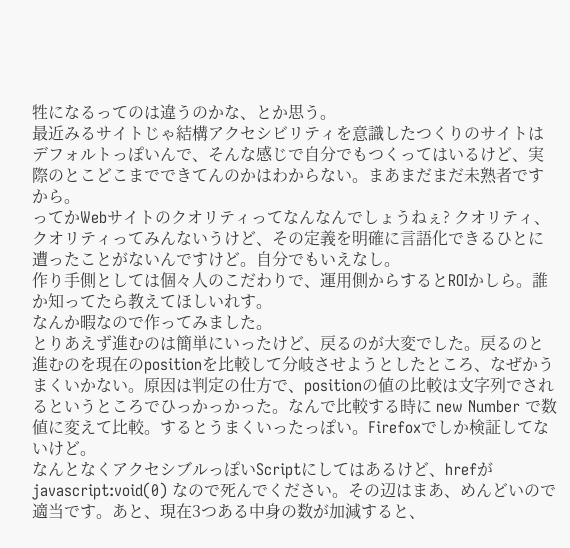牲になるってのは違うのかな、とか思う。
最近みるサイトじゃ結構アクセシビリティを意識したつくりのサイトはデフォルトっぽいんで、そんな感じで自分でもつくってはいるけど、実際のとこどこまでできてんのかはわからない。まあまだまだ未熟者ですから。
ってかWebサイトのクオリティってなんなんでしょうねぇ? クオリティ、クオリティってみんないうけど、その定義を明確に言語化できるひとに遭ったことがないんですけど。自分でもいえなし。
作り手側としては個々人のこだわりで、運用側からするとROIかしら。誰か知ってたら教えてほしいれす。
なんか暇なので作ってみました。
とりあえず進むのは簡単にいったけど、戻るのが大変でした。戻るのと進むのを現在のpositionを比較して分岐させようとしたところ、なぜかうまくいかない。原因は判定の仕方で、positionの値の比較は文字列でされるというところでひっかっかった。なんで比較する時に new Number で数値に変えて比較。するとうまくいったっぽい。Firefoxでしか検証してないけど。
なんとなくアクセシブルっぽいScriptにしてはあるけど、hrefがjavascript:void(0) なので死んでください。その辺はまあ、めんどいので適当です。あと、現在3つある中身の数が加減すると、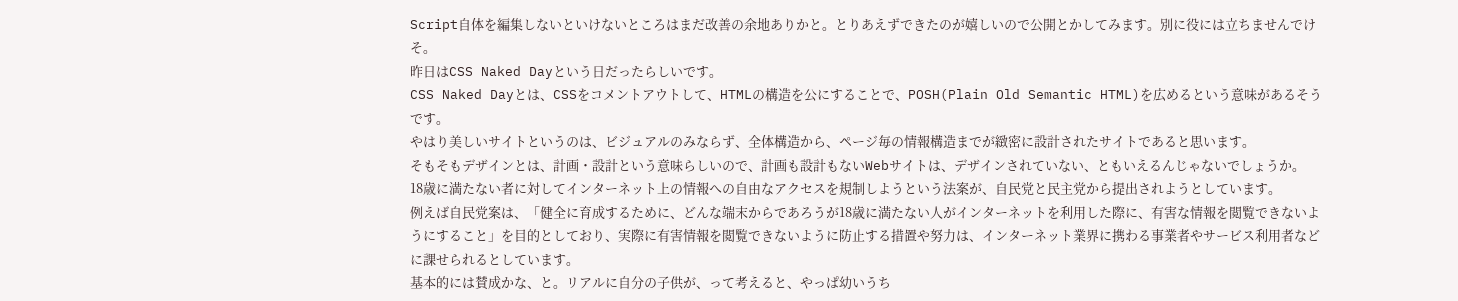Script自体を編集しないといけないところはまだ改善の余地ありかと。とりあえずできたのが嬉しいので公開とかしてみます。別に役には立ちませんでけそ。
昨日はCSS Naked Dayという日だったらしいです。
CSS Naked Dayとは、CSSをコメントアウトして、HTMLの構造を公にすることで、POSH(Plain Old Semantic HTML)を広めるという意味があるそうです。
やはり美しいサイトというのは、ビジュアルのみならず、全体構造から、ページ毎の情報構造までが緻密に設計されたサイトであると思います。
そもそもデザインとは、計画・設計という意味らしいので、計画も設計もないWebサイトは、デザインされていない、ともいえるんじゃないでしょうか。
18歳に満たない者に対してインターネット上の情報への自由なアクセスを規制しようという法案が、自民党と民主党から提出されようとしています。
例えば自民党案は、「健全に育成するために、どんな端末からであろうが18歳に満たない人がインターネットを利用した際に、有害な情報を閲覧できないようにすること」を目的としており、実際に有害情報を閲覧できないように防止する措置や努力は、インターネット業界に携わる事業者やサービス利用者などに課せられるとしています。
基本的には賛成かな、と。リアルに自分の子供が、って考えると、やっぱ幼いうち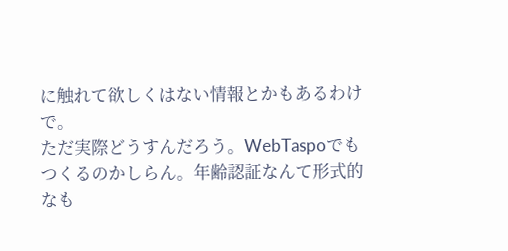に触れて欲しくはない情報とかもあるわけで。
ただ実際どうすんだろう。WebTaspoでもつくるのかしらん。年齢認証なんて形式的なも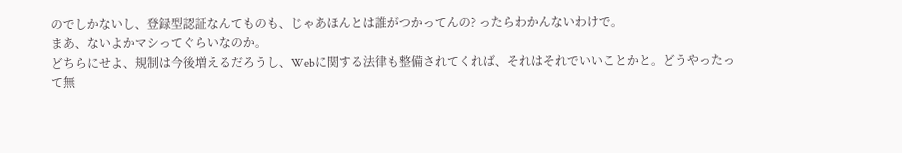のでしかないし、登録型認証なんてものも、じゃあほんとは誰がつかってんの? ったらわかんないわけで。
まあ、ないよかマシってぐらいなのか。
どちらにせよ、規制は今後増えるだろうし、Webに関する法律も整備されてくれば、それはそれでいいことかと。どうやったって無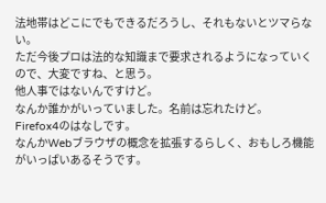法地帯はどこにでもできるだろうし、それもないとツマらない。
ただ今後プロは法的な知識まで要求されるようになっていくので、大変ですね、と思う。
他人事ではないんですけど。
なんか誰かがいっていました。名前は忘れたけど。
Firefox4のはなしです。
なんかWebブラウザの概念を拡張するらしく、おもしろ機能がいっぱいあるそうです。